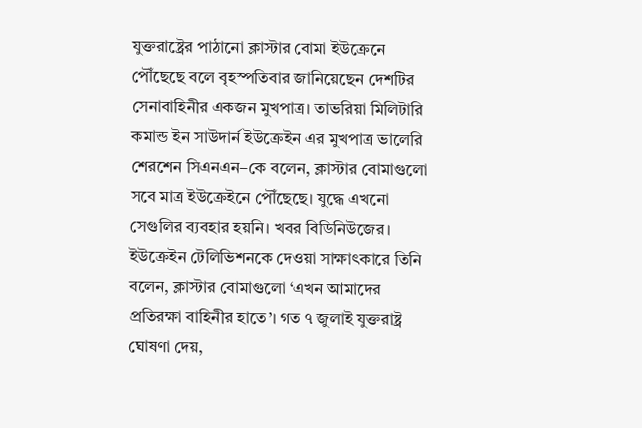যুক্তরাষ্ট্রের পাঠানো ক্লাস্টার বোমা ইউক্রেনে পৌঁছেছে বলে বৃহস্পতিবার জানিয়েছেন দেশটির সেনাবাহিনীর একজন মুখপাত্র। তাভরিয়া মিলিটারি কমান্ড ইন সাউদার্ন ইউক্রেইন এর মুখপাত্র ভালেরি শেরশেন সিএনএন–কে বলেন, ক্লাস্টার বোমাগুলো সবে মাত্র ইউক্রেইনে পৌঁছেছে। যুদ্ধে এখনো সেগুলির ব্যবহার হয়নি। খবর বিডিনিউজের।
ইউক্রেইন টেলিভিশনকে দেওয়া সাক্ষাৎকারে তিনি বলেন, ক্লাস্টার বোমাগুলো ‘এখন আমাদের প্রতিরক্ষা বাহিনীর হাতে’। গত ৭ জুলাই যুক্তরাষ্ট্র ঘোষণা দেয়,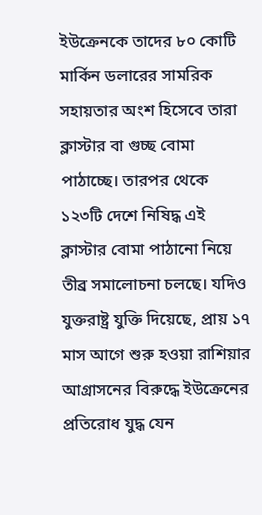ইউক্রেনকে তাদের ৮০ কোটি মার্কিন ডলারের সামরিক সহায়তার অংশ হিসেবে তারা ক্লাস্টার বা গুচ্ছ বোমা পাঠাচ্ছে। তারপর থেকে ১২৩টি দেশে নিষিদ্ধ এই ক্লাস্টার বোমা পাঠানো নিয়ে তীব্র সমালোচনা চলছে। যদিও যুক্তরাষ্ট্র যুক্তি দিয়েছে, প্রায় ১৭ মাস আগে শুরু হওয়া রাশিয়ার আগ্রাসনের বিরুদ্ধে ইউক্রেনের প্রতিরোধ যুদ্ধ যেন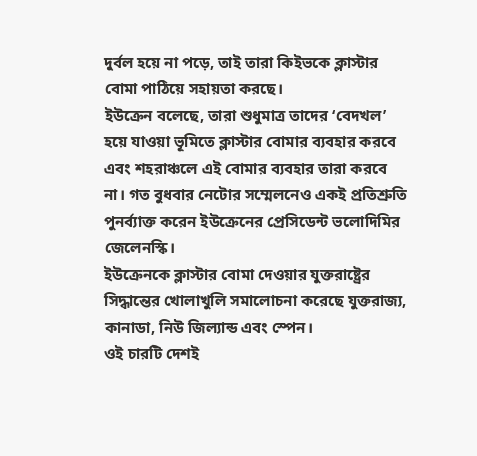দুর্বল হয়ে না পড়ে, তাই তারা কিইভকে ক্লাস্টার বোমা পাঠিয়ে সহায়তা করছে।
ইউক্রেন বলেছে, তারা শুধুমাত্র তাদের ‘বেদখল’ হয়ে যাওয়া ভূমিতে ক্লাস্টার বোমার ব্যবহার করবে এবং শহরাঞ্চলে এই বোমার ব্যবহার তারা করবে না। গত বুধবার নেটোর সম্মেলনেও একই প্রতিশ্রুতি পুনর্ব্যাক্ত করেন ইউক্রেনের প্রেসিডেন্ট ভলোদিমির জেলেনস্কি।
ইউক্রেনকে ক্লাস্টার বোমা দেওয়ার যুক্তরাষ্ট্রের সিদ্ধান্তের খোলাখুলি সমালোচনা করেছে যুক্তরাজ্য, কানাডা, নিউ জিল্যান্ড এবং স্পেন।
ওই চারটি দেশই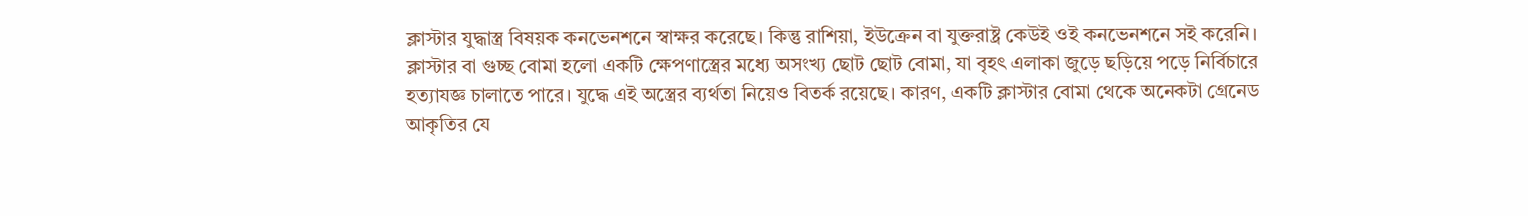ক্লাস্টার যুদ্ধাস্ত্র বিষয়ক কনভেনশনে স্বাক্ষর করেছে। কিন্তু রাশিয়া, ইউক্রেন বা যুক্তরাষ্ট্র কেউই ওই কনভেনশনে সই করেনি।
ক্লাস্টার বা গুচ্ছ বোমা হলো একটি ক্ষেপণাস্ত্রের মধ্যে অসংখ্য ছোট ছোট বোমা, যা বৃহৎ এলাকা জুড়ে ছড়িয়ে পড়ে নির্বিচারে হত্যাযজ্ঞ চালাতে পারে। যুদ্ধে এই অস্ত্রের ব্যর্থতা নিয়েও বিতর্ক রয়েছে। কারণ, একটি ক্লাস্টার বোমা থেকে অনেকটা গ্রেনেড আকৃতির যে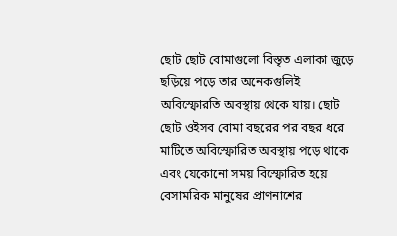ছোট ছোট বোমাগুলো বিস্তৃত এলাকা জুড়ে ছড়িয়ে পড়ে তার অনেকগুলিই অবিস্ফোরতি অবস্থায় থেকে যায়। ছোট ছোট ওইসব বোমা বছরের পর বছর ধরে মাটিতে অবিস্ফোরিত অবস্থায় পড়ে থাকে এবং যেকোনো সময় বিস্ফোরিত হয়ে বেসামরিক মানুষের প্রাণনাশের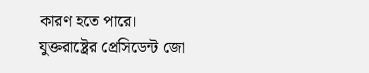কারণ হতে পারে।
যুক্তরাষ্ট্রের প্রেসিডেন্ট জো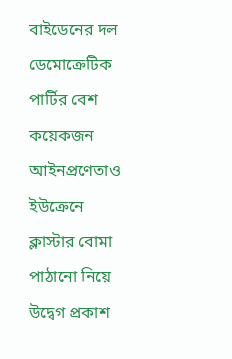বাইডেনের দল ডেমোক্রেটিক পার্টির বেশ কয়েকজন আইনপ্রণেতাও ইউক্রেনে ক্লাস্টার বোমা পাঠানো নিয়ে উদ্বেগ প্রকাশ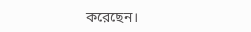করেছেন।